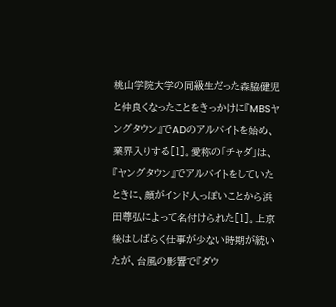桃山学院大学の同級生だった森脇健児と仲良くなったことをきっかけに『MBSヤングタウン』でADのアルバイトを始め、業界入りする[1]。愛称の「チャダ」は、『ヤングタウン』でアルバイトをしていたときに、顔がインド人っぽいことから浜田尊弘によって名付けられた[1]。上京後はしばらく仕事が少ない時期が続いたが、台風の影響で『ダウ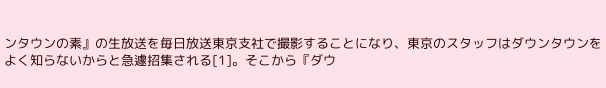ンタウンの素』の生放送を毎日放送東京支社で撮影することになり、東京のスタッフはダウンタウンをよく知らないからと急遽招集される[1]。そこから『ダウ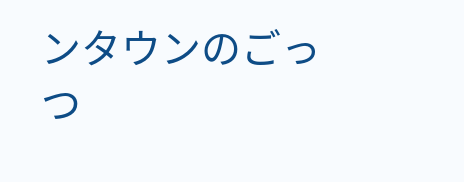ンタウンのごっつ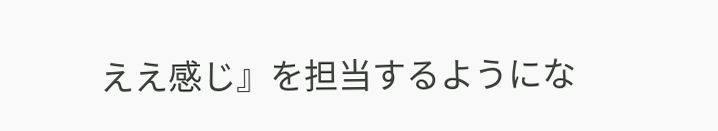ええ感じ』を担当するようにな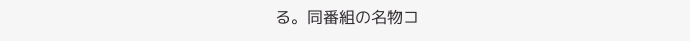る。同番組の名物コ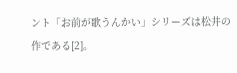ント「お前が歌うんかい」シリーズは松井の作である[2]。